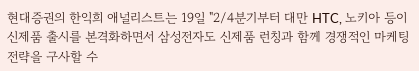현대증권의 한익희 애널리스트는 19일 "2/4분기부터 대만 HTC, 노키아 등이 신제품 출시를 본격화하면서 삼성전자도 신제품 런칭과 함께 경쟁적인 마케팅 전략을 구사할 수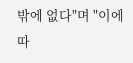밖에 없다"며 "이에 따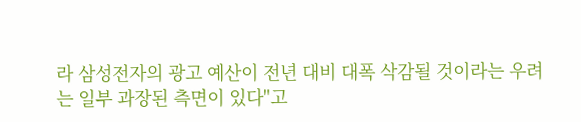라 삼성전자의 광고 예산이 전년 대비 대폭 삭감될 것이라는 우려는 일부 과장된 측면이 있다"고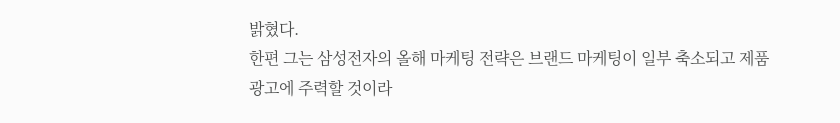밝혔다.
한편 그는 삼성전자의 올해 마케팅 전략은 브랜드 마케팅이 일부 축소되고 제품광고에 주력할 것이라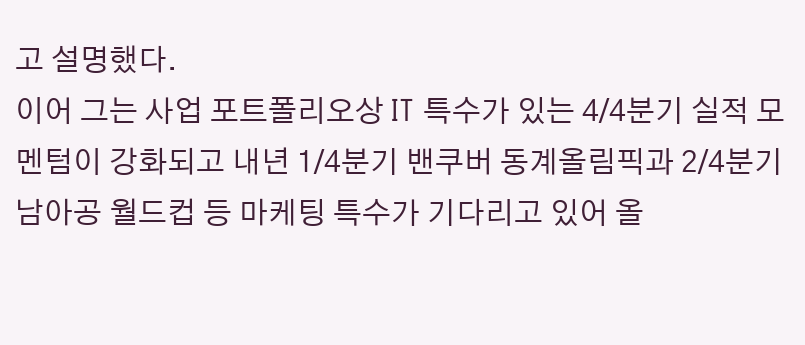고 설명했다.
이어 그는 사업 포트폴리오상 IT 특수가 있는 4/4분기 실적 모멘텀이 강화되고 내년 1/4분기 밴쿠버 동계올림픽과 2/4분기 남아공 월드컵 등 마케팅 특수가 기다리고 있어 올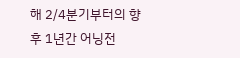해 2/4분기부터의 향후 1년간 어닝전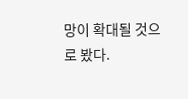망이 확대될 것으로 봤다.